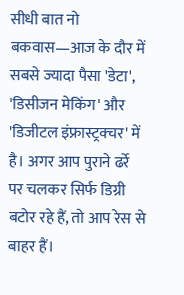सीधी बात नो बकवास—आज के दौर में सबसे ज्यादा पैसा 'डेटा', 'डिसीजन मेकिंग' और 'डिजीटल इंफ्रास्ट्रक्चर' में है। अगर आप पुराने ढर्रे पर चलकर सिर्फ डिग्री बटोर रहे हैं, तो आप रेस से बाहर हैं।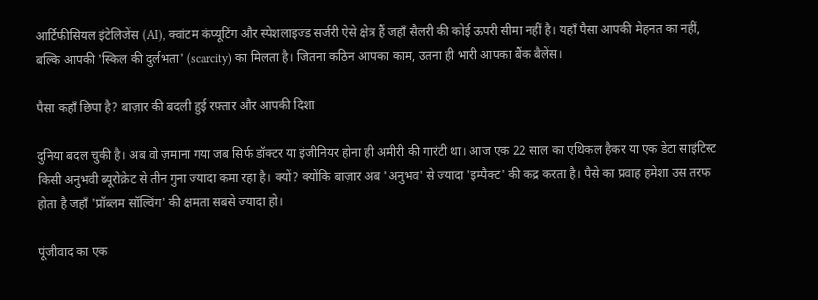आर्टिफीसियल इंटेलिजेंस (AI), क्वांटम कंप्यूटिंग और स्पेशलाइज्ड सर्जरी ऐसे क्षेत्र हैं जहाँ सैलरी की कोई ऊपरी सीमा नहीं है। यहाँ पैसा आपकी मेहनत का नहीं, बल्कि आपकी 'स्किल की दुर्लभता' (scarcity) का मिलता है। जितना कठिन आपका काम, उतना ही भारी आपका बैंक बैलेंस।

पैसा कहाँ छिपा है? बाज़ार की बदली हुई रफ़्तार और आपकी दिशा

दुनिया बदल चुकी है। अब वो ज़माना गया जब सिर्फ डॉक्टर या इंजीनियर होना ही अमीरी की गारंटी था। आज एक 22 साल का एथिकल हैकर या एक डेटा साइंटिस्ट किसी अनुभवी ब्यूरोक्रेट से तीन गुना ज्यादा कमा रहा है। क्यों? क्योंकि बाज़ार अब 'अनुभव' से ज्यादा 'इम्पैक्ट' की कद्र करता है। पैसे का प्रवाह हमेशा उस तरफ होता है जहाँ 'प्रॉब्लम सॉल्विंग' की क्षमता सबसे ज्यादा हो।

पूंजीवाद का एक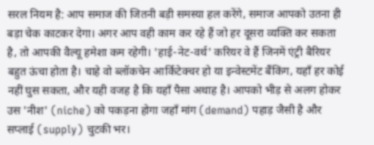सरल नियम है: आप समाज की जितनी बड़ी समस्या हल करेंगे, समाज आपको उतना ही बड़ा चेक काटकर देगा। अगर आप वही काम कर रहे हैं जो हर दूसरा व्यक्ति कर सकता है, तो आपकी वैल्यू हमेशा कम रहेगी। 'हाई-नेट-वर्थ' करियर वे हैं जिनमें एंट्री बैरियर बहुत ऊंचा होता है। चाहे वो ब्लॉकचेन आर्किटेक्चर हो या इन्वेस्टमेंट बैंकिंग, यहाँ हर कोई नहीं घुस सकता, और यही वजह है कि यहाँ पैसा अथाह है। आपको भीड़ से अलग होकर उस 'नीश' (niche) को पकड़ना होगा जहाँ मांग (demand) पहाड़ जैसी है और सप्लाई (supply) चुटकी भर।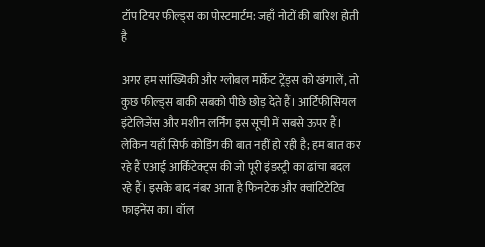टॉप टियर फील्ड्स का पोस्टमार्टम: जहाँ नोटों की बारिश होती है

अगर हम सांख्यिकी और ग्लोबल मार्केट ट्रेंड्स को खंगालें, तो कुछ फील्ड्स बाकी सबको पीछे छोड़ देते हैं। आर्टिफीसियल इंटेलिजेंस और मशीन लर्निंग इस सूची में सबसे ऊपर हैं। लेकिन यहाँ सिर्फ कोडिंग की बात नहीं हो रही है; हम बात कर रहे हैं एआई आर्किटेक्ट्स की जो पूरी इंडस्ट्री का ढांचा बदल रहे हैं। इसके बाद नंबर आता है फिनटेक और क्वांटिटेटिव फाइनेंस का। वॉल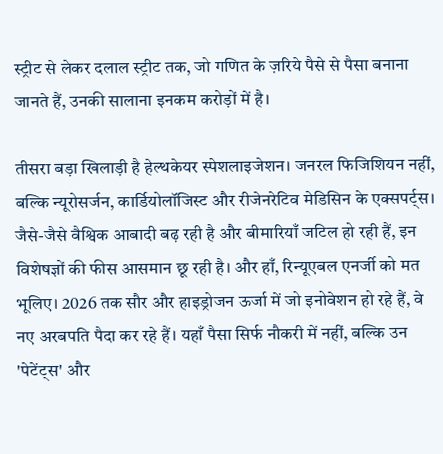स्ट्रीट से लेकर दलाल स्ट्रीट तक, जो गणित के ज़रिये पैसे से पैसा बनाना जानते हैं, उनकी सालाना इनकम करोड़ों में है।

तीसरा बड़ा खिलाड़ी है हेल्थकेयर स्पेशलाइजेशन। जनरल फिजिशियन नहीं, बल्कि न्यूरोसर्जन, कार्डियोलॉजिस्ट और रीजेनरेटिव मेडिसिन के एक्सपर्ट्स। जैसे-जैसे वैश्विक आबादी बढ़ रही है और बीमारियाँ जटिल हो रही हैं, इन विशेषज्ञों की फीस आसमान छू रही है। और हाँ, रिन्यूएबल एनर्जी को मत भूलिए। 2026 तक सौर और हाइड्रोजन ऊर्जा में जो इनोवेशन हो रहे हैं, वे नए अरबपति पैदा कर रहे हैं। यहाँ पैसा सिर्फ नौकरी में नहीं, बल्कि उन 'पेटेंट्स' और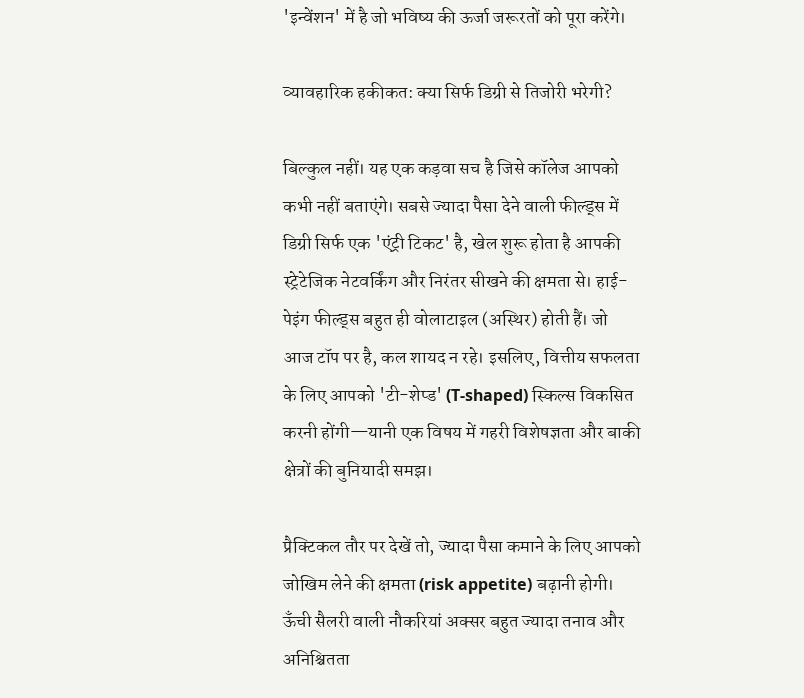'इन्वेंशन' में है जो भविष्य की ऊर्जा जरूरतों को पूरा करेंगे।

व्यावहारिक हकीकत: क्या सिर्फ डिग्री से तिजोरी भरेगी?

बिल्कुल नहीं। यह एक कड़वा सच है जिसे कॉलेज आपको कभी नहीं बताएंगे। सबसे ज्यादा पैसा देने वाली फील्ड्स में डिग्री सिर्फ एक 'एंट्री टिकट' है, खेल शुरू होता है आपकी स्ट्रेटेजिक नेटवर्किंग और निरंतर सीखने की क्षमता से। हाई-पेइंग फील्ड्स बहुत ही वोलाटाइल (अस्थिर) होती हैं। जो आज टॉप पर है, कल शायद न रहे। इसलिए, वित्तीय सफलता के लिए आपको 'टी-शेप्ड' (T-shaped) स्किल्स विकसित करनी होंगी—यानी एक विषय में गहरी विशेषज्ञता और बाकी क्षेत्रों की बुनियादी समझ।

प्रैक्टिकल तौर पर देखें तो, ज्यादा पैसा कमाने के लिए आपको जोखिम लेने की क्षमता (risk appetite) बढ़ानी होगी। ऊँची सैलरी वाली नौकरियां अक्सर बहुत ज्यादा तनाव और अनिश्चितता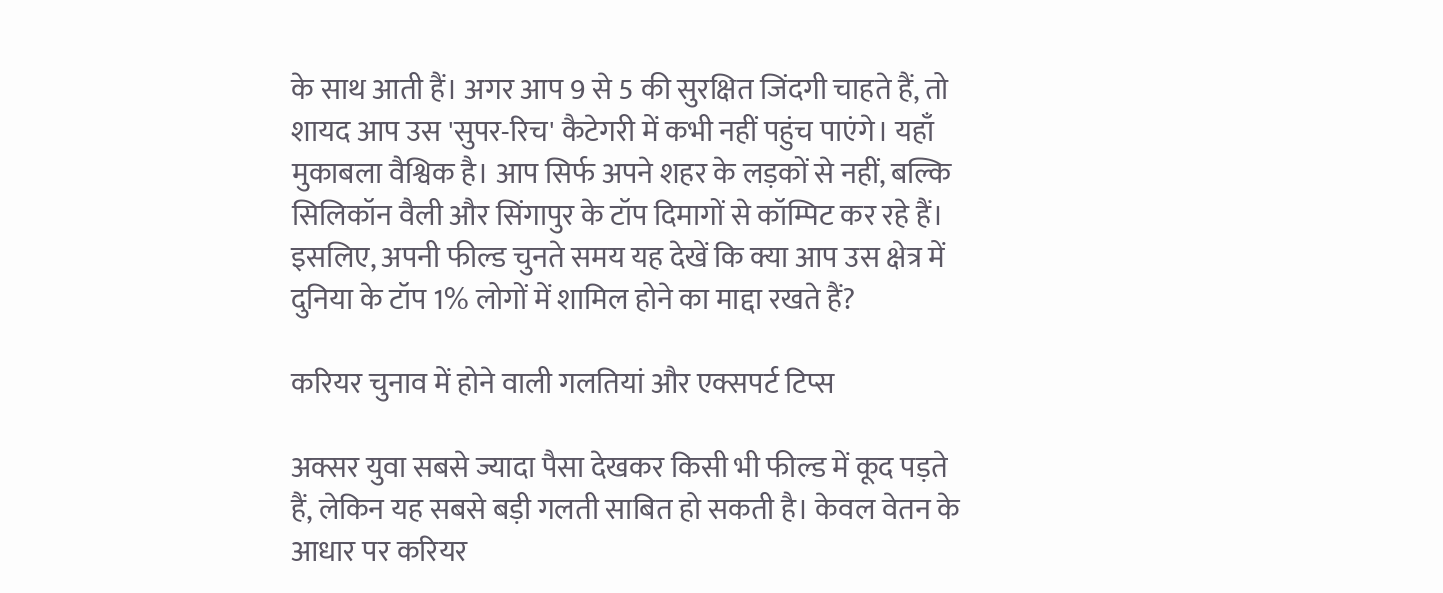के साथ आती हैं। अगर आप 9 से 5 की सुरक्षित जिंदगी चाहते हैं, तो शायद आप उस 'सुपर-रिच' कैटेगरी में कभी नहीं पहुंच पाएंगे। यहाँ मुकाबला वैश्विक है। आप सिर्फ अपने शहर के लड़कों से नहीं, बल्कि सिलिकॉन वैली और सिंगापुर के टॉप दिमागों से कॉम्पिट कर रहे हैं। इसलिए, अपनी फील्ड चुनते समय यह देखें कि क्या आप उस क्षेत्र में दुनिया के टॉप 1% लोगों में शामिल होने का माद्दा रखते हैं?

करियर चुनाव में होने वाली गलतियां और एक्सपर्ट टिप्स

अक्सर युवा सबसे ज्यादा पैसा देखकर किसी भी फील्ड में कूद पड़ते हैं, लेकिन यह सबसे बड़ी गलती साबित हो सकती है। केवल वेतन के आधार पर करियर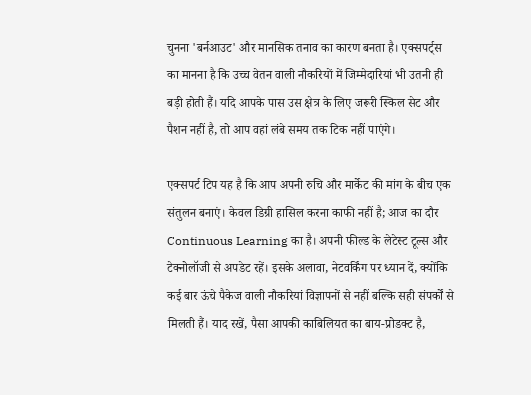चुनना 'बर्नआउट' और मानसिक तनाव का कारण बनता है। एक्सपर्ट्स का मानना है कि उच्च वेतन वाली नौकरियों में जिम्मेदारियां भी उतनी ही बड़ी होती हैं। यदि आपके पास उस क्षेत्र के लिए जरूरी स्किल सेट और पैशन नहीं है, तो आप वहां लंबे समय तक टिक नहीं पाएंगे।

एक्सपर्ट टिप यह है कि आप अपनी रुचि और मार्केट की मांग के बीच एक संतुलन बनाएं। केवल डिग्री हासिल करना काफी नहीं है; आज का दौर Continuous Learning का है। अपनी फील्ड के लेटेस्ट टूल्स और टेक्नोलॉजी से अपडेट रहें। इसके अलावा, नेटवर्किंग पर ध्यान दें, क्योंकि कई बार ऊंचे पैकेज वाली नौकरियां विज्ञापनों से नहीं बल्कि सही संपर्कों से मिलती हैं। याद रखें, पैसा आपकी काबिलियत का बाय-प्रोडक्ट है,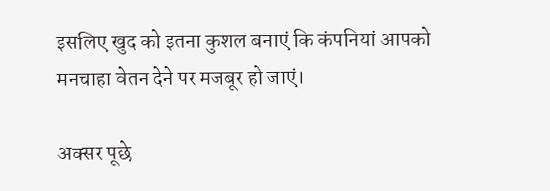इसलिए खुद को इतना कुशल बनाएं कि कंपनियां आपको मनचाहा वेतन देने पर मजबूर हो जाएं।

अक्सर पूछे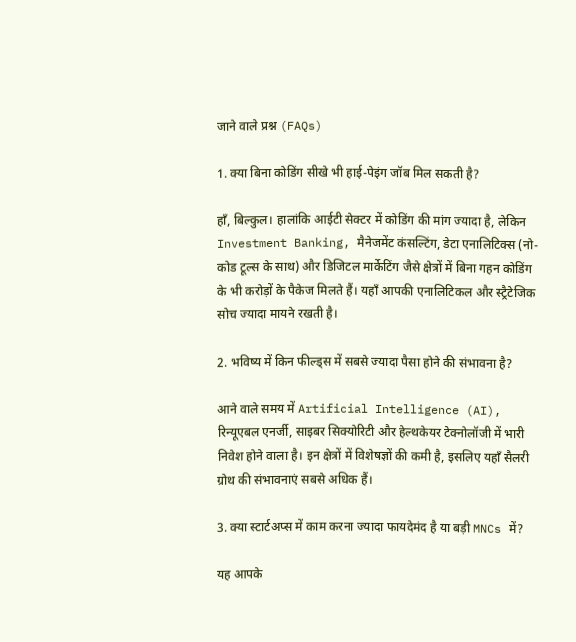जाने वाले प्रश्न (FAQs)

1. क्या बिना कोडिंग सीखे भी हाई-पेइंग जॉब मिल सकती है?

हाँ, बिल्कुल। हालांकि आईटी सेक्टर में कोडिंग की मांग ज्यादा है, लेकिन Investment Banking, मैनेजमेंट कंसल्टिंग, डेटा एनालिटिक्स (नो-कोड टूल्स के साथ) और डिजिटल मार्केटिंग जैसे क्षेत्रों में बिना गहन कोडिंग के भी करोड़ों के पैकेज मिलते हैं। यहाँ आपकी एनालिटिकल और स्ट्रैटेजिक सोच ज्यादा मायने रखती है।

2. भविष्य में किन फील्ड्स में सबसे ज्यादा पैसा होने की संभावना है?

आने वाले समय में Artificial Intelligence (AI), रिन्यूएबल एनर्जी, साइबर सिक्योरिटी और हेल्थकेयर टेक्नोलॉजी में भारी निवेश होने वाला है। इन क्षेत्रों में विशेषज्ञों की कमी है, इसलिए यहाँ सैलरी ग्रोथ की संभावनाएं सबसे अधिक हैं।

3. क्या स्टार्टअप्स में काम करना ज्यादा फायदेमंद है या बड़ी MNCs में?

यह आपके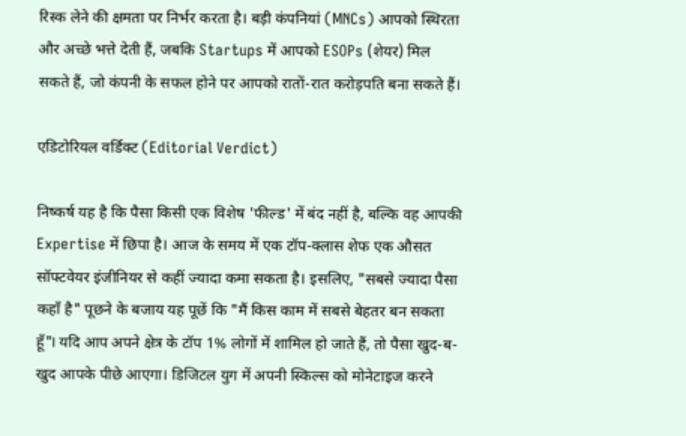रिस्क लेने की क्षमता पर निर्भर करता है। बड़ी कंपनियां (MNCs) आपको स्थिरता और अच्छे भत्ते देती हैं, जबकि Startups में आपको ESOPs (शेयर) मिल सकते हैं, जो कंपनी के सफल होने पर आपको रातों-रात करोड़पति बना सकते हैं।

एडिटोरियल वर्डिक्ट (Editorial Verdict)

निष्कर्ष यह है कि पैसा किसी एक विशेष 'फील्ड' में बंद नहीं है, बल्कि वह आपकी Expertise में छिपा है। आज के समय में एक टॉप-क्लास शेफ एक औसत सॉफ्टवेयर इंजीनियर से कहीं ज्यादा कमा सकता है। इसलिए, "सबसे ज्यादा पैसा कहाँ है" पूछने के बजाय यह पूछें कि "मैं किस काम में सबसे बेहतर बन सकता हूँ"। यदि आप अपने क्षेत्र के टॉप 1% लोगों में शामिल हो जाते हैं, तो पैसा खुद-ब-खुद आपके पीछे आएगा। डिजिटल युग में अपनी स्किल्स को मोनेटाइज करने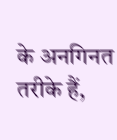के अनगिनत तरीके हैं,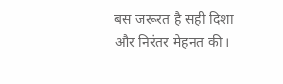बस जरूरत है सही दिशा और निरंतर मेहनत की।